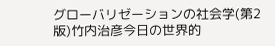グローバリゼーションの社会学(第2版)竹内治彦今日の世界的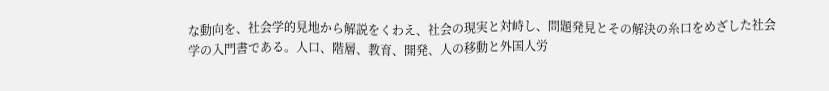な動向を、社会学的見地から解説をくわえ、社会の現実と対峙し、問題発見とその解決の糸口をめざした社会学の入門書である。人口、階層、教育、開発、人の移動と外国人労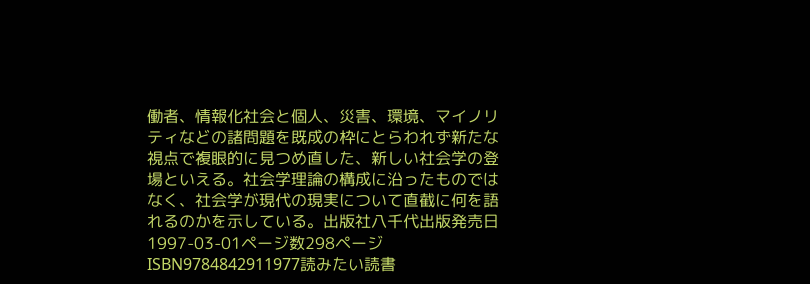働者、情報化社会と個人、災害、環境、マイノリティなどの諸問題を既成の枠にとらわれず新たな視点で複眼的に見つめ直した、新しい社会学の登場といえる。社会学理論の構成に沿ったものではなく、社会学が現代の現実について直截に何を語れるのかを示している。出版社八千代出版発売日1997-03-01ページ数298ページISBN9784842911977読みたい読書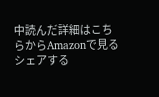中読んだ詳細はこちらからAmazonで見るシェアする